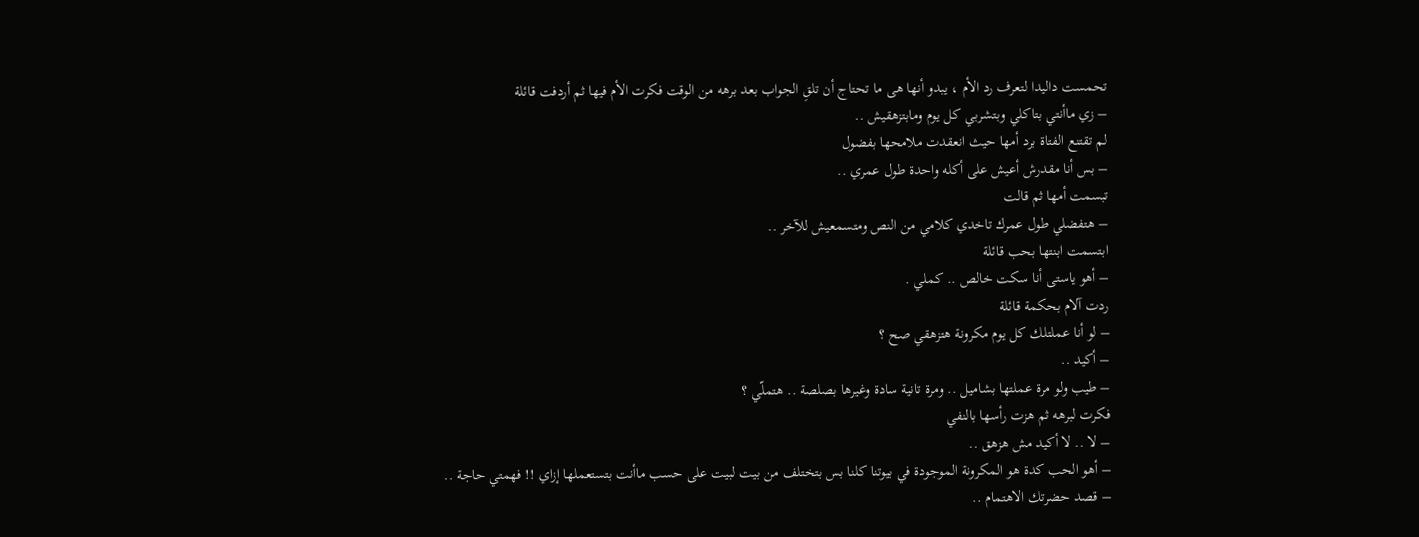تحمست داليدا لتعرف رد الأم ، يبدو أنها هى ما تحتاج أن تلقِ الجواب بعد برهه من الوقت فكرت الأم فيها ثم أردفت قائلة
– زي ماأنتي بتاكلي وبتشربي كل يوم ومابتزهقيش ..
لم تقتنع الفتاة برد أمها حيث انعقدت ملامحها بفضول
– بس أنا مقدرش أعيش على أكله واحدة طول عمري ..
تبسمت أمها ثم قالت
– هتفضلي طول عمرك تاخدي كلامي من النص ومتسمعيش للآخر ..
ابتسمت ابنتها بحب قائلة
– أهو ياستى أنا سكت خالص .. كملي .
ردت آلام بحكمة قائلة
– لو أنا عملتلك كل يوم مكرونة هتزهقي صح ؟
– أكيد ..
– طيب ولو مرة عملتها بشاميل .. ومرة تانية سادة وغيرها بصلصة .. هتملّي ؟
فكرت لبرهه ثم هزت رأسها بالنفي
– لا .. لا أكيد مش هزهق ..
– أهو الحب كدة هو المكرونة الموجودة في بيوتنا كلنا بس بتختلف من بيت لبيت على حسب ماأنت بتستعملها إزاي !! فهمتي حاجة ..
– قصد حضرتك الاهتمام ..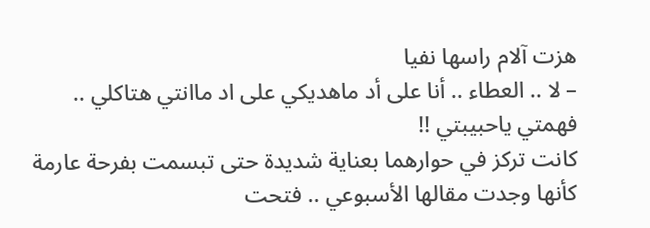هزت آلام راسها نفيا
– لا .. العطاء .. أنا على أد ماهديكي على اد ماانتي هتاكلي .. فهمتي ياحبيبتي !!
كانت تركز في حوارهما بعناية شديدة حتى تبسمت بفرحة عارمة كأنها وجدت مقالها الأسبوعي .. فتحت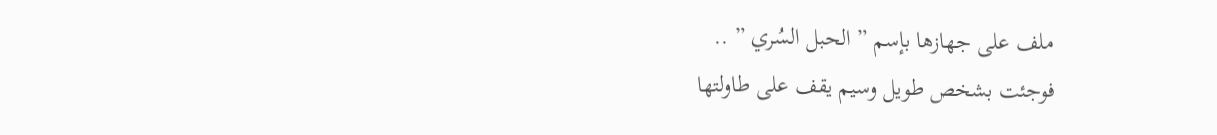ملف على جهازها بإسم ” الحبل السُري ” ..
فوجئت بشخص طويل وسيم يقف على طاولتها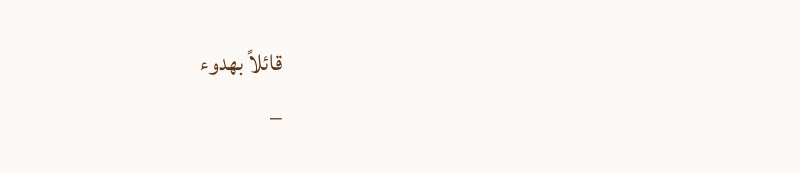قائلاً بهدوء
–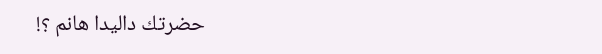حضرتك داليدا هانم ؟!